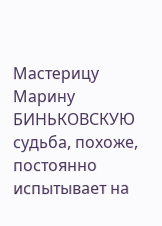Мастерицу Марину БИНЬКОВСКУЮ судьба, похоже, постоянно испытывает на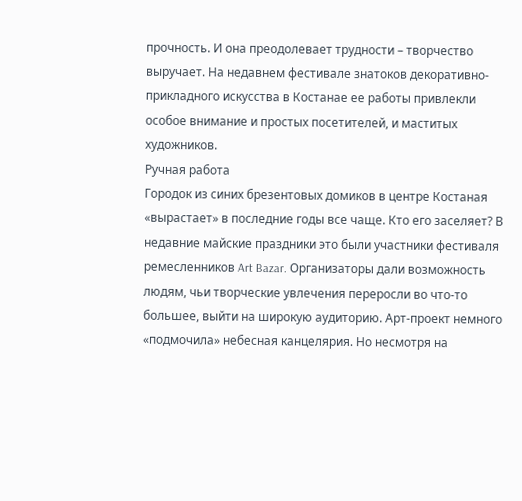прочность. И она преодолевает трудности – творчество выручает. На недавнем фестивале знатоков декоративно-прикладного искусства в Костанае ее работы привлекли особое внимание и простых посетителей, и маститых художников.
Ручная работа
Городок из синих брезентовых домиков в центре Костаная «вырастает» в последние годы все чаще. Кто его заселяет? В недавние майские праздники это были участники фестиваля ремесленников Art Bazar. Организаторы дали возможность людям, чьи творческие увлечения переросли во что-то большее, выйти на широкую аудиторию. Арт-проект немного «подмочила» небесная канцелярия. Но несмотря на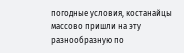погодные условия, костанайцы массово пришли на эту разнообразную по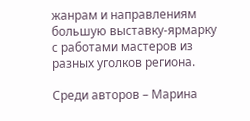жанрам и направлениям большую выставку-ярмарку с работами мастеров из разных уголков региона.

Среди авторов – Марина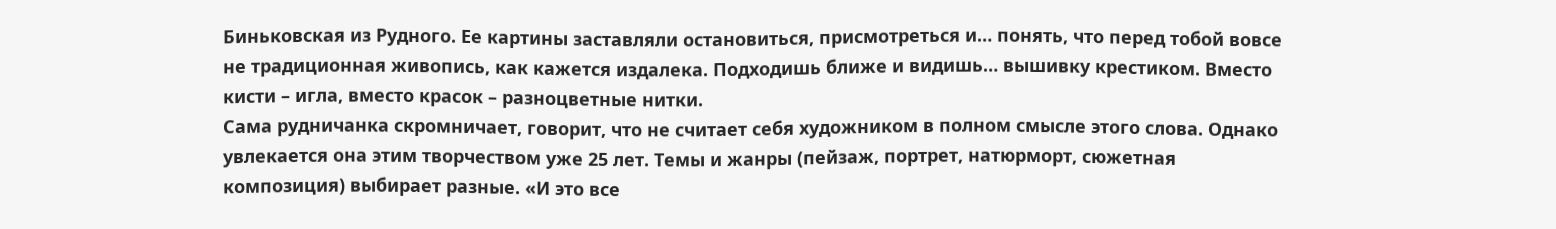Биньковская из Рудного. Ее картины заставляли остановиться, присмотреться и… понять, что перед тобой вовсе не традиционная живопись, как кажется издалека. Подходишь ближе и видишь… вышивку крестиком. Вместо кисти – игла, вместо красок – разноцветные нитки.
Сама рудничанка скромничает, говорит, что не считает себя художником в полном смысле этого слова. Однако увлекается она этим творчеством уже 25 лет. Темы и жанры (пейзаж, портрет, натюрморт, сюжетная композиция) выбирает разные. «И это все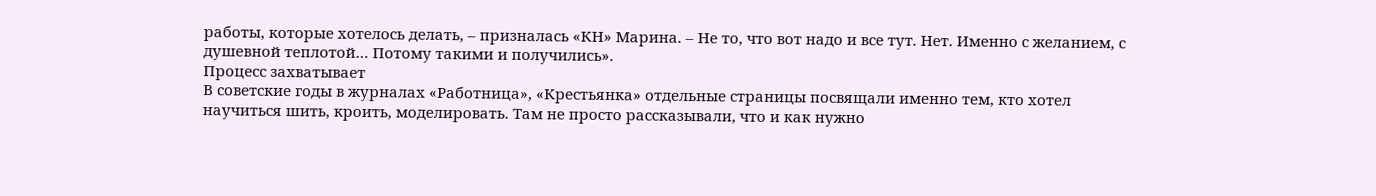работы, которые хотелось делать, – призналась «КН» Марина. – Не то, что вот надо и все тут. Нет. Именно с желанием, с душевной теплотой… Потому такими и получились».
Процесс захватывает
В советские годы в журналах «Работница», «Крестьянка» отдельные страницы посвящали именно тем, кто хотел научиться шить, кроить, моделировать. Там не просто рассказывали, что и как нужно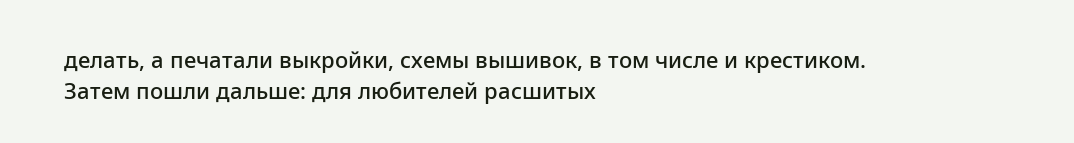делать, а печатали выкройки, схемы вышивок, в том числе и крестиком. Затем пошли дальше: для любителей расшитых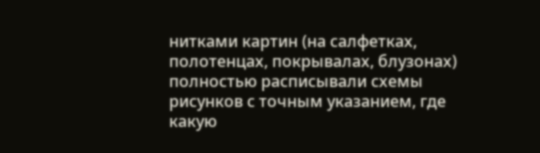нитками картин (на салфетках, полотенцах, покрывалах, блузонах) полностью расписывали схемы рисунков с точным указанием, где какую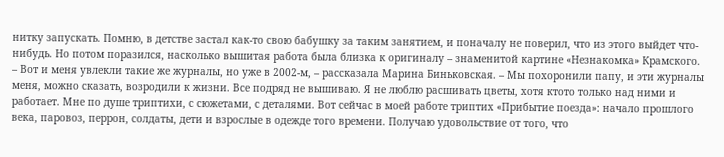нитку запускать. Помню, в детстве застал как-то свою бабушку за таким занятием, и поначалу не поверил, что из этого выйдет что-нибудь. Но потом поразился, насколько вышитая работа была близка к оригиналу – знаменитой картине «Незнакомка» Крамского.
– Вот и меня увлекли такие же журналы, но уже в 2002-м, – рассказала Марина Биньковская. – Мы похоронили папу, и эти журналы меня, можно сказать, возродили к жизни. Все подряд не вышиваю. Я не люблю расшивать цветы, хотя ктото только над ними и работает. Мне по душе триптихи, с сюжетами, с деталями. Вот сейчас в моей работе триптих «Прибытие поезда»: начало прошлого века, паровоз, перрон, солдаты, дети и взрослые в одежде того времени. Получаю удовольствие от того, что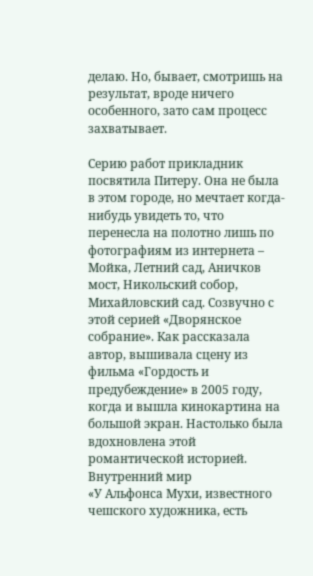делаю. Но, бывает, смотришь на результат, вроде ничего особенного, зато сам процесс захватывает.

Серию работ прикладник посвятила Питеру. Она не была в этом городе, но мечтает когда-нибудь увидеть то, что перенесла на полотно лишь по фотографиям из интернета – Мойка, Летний сад, Аничков мост, Никольский собор, Михайловский сад. Созвучно с этой серией «Дворянское собрание». Как рассказала автор, вышивала сцену из фильма «Гордость и предубеждение» в 2005 году, когда и вышла кинокартина на большой экран. Настолько была вдохновлена этой романтической историей.
Внутренний мир
«У Альфонса Мухи, известного чешского художника, есть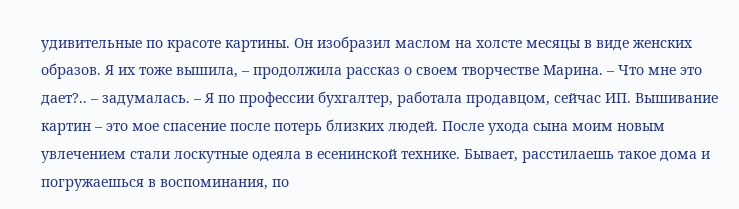удивительные по красоте картины. Он изобразил маслом на холсте месяцы в виде женских образов. Я их тоже вышила, – продолжила рассказ о своем творчестве Марина. – Что мне это дает?.. – задумалась. – Я по профессии бухгалтер, работала продавцом, сейчас ИП. Вышивание картин – это мое спасение после потерь близких людей. После ухода сына моим новым увлечением стали лоскутные одеяла в есенинской технике. Бывает, расстилаешь такое дома и погружаешься в воспоминания, по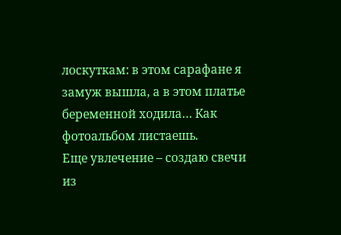лоскуткам: в этом сарафане я замуж вышла, а в этом платье беременной ходила… Как фотоальбом листаешь.
Еще увлечение – создаю свечи из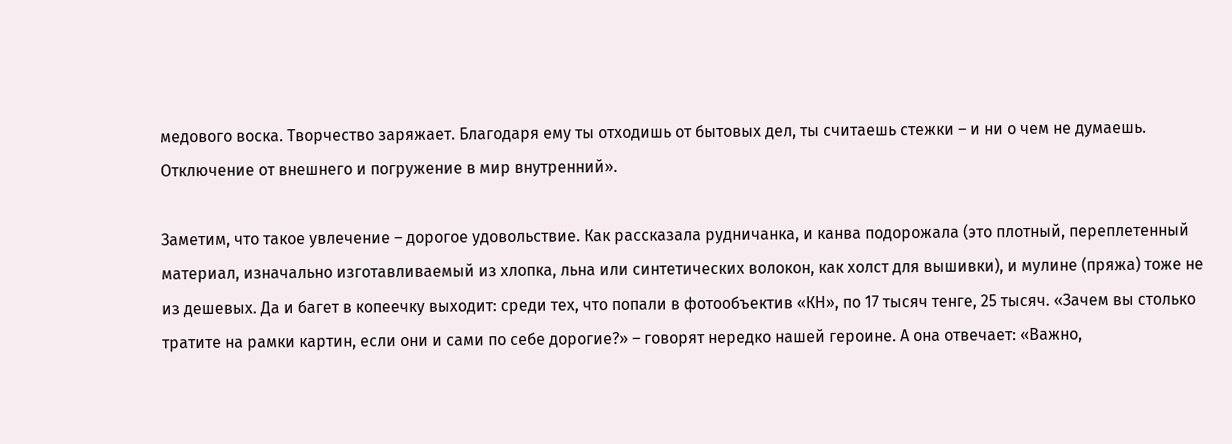медового воска. Творчество заряжает. Благодаря ему ты отходишь от бытовых дел, ты считаешь стежки – и ни о чем не думаешь. Отключение от внешнего и погружение в мир внутренний».

Заметим, что такое увлечение – дорогое удовольствие. Как рассказала рудничанка, и канва подорожала (это плотный, переплетенный материал, изначально изготавливаемый из хлопка, льна или синтетических волокон, как холст для вышивки), и мулине (пряжа) тоже не из дешевых. Да и багет в копеечку выходит: среди тех, что попали в фотообъектив «КН», по 17 тысяч тенге, 25 тысяч. «Зачем вы столько тратите на рамки картин, если они и сами по себе дорогие?» – говорят нередко нашей героине. А она отвечает: «Важно,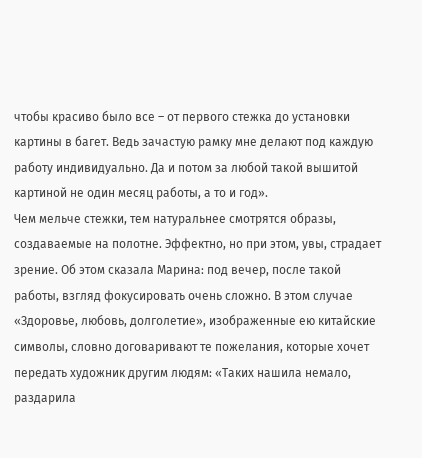чтобы красиво было все – от первого стежка до установки картины в багет. Ведь зачастую рамку мне делают под каждую работу индивидуально. Да и потом за любой такой вышитой картиной не один месяц работы, а то и год».
Чем мельче стежки, тем натуральнее смотрятся образы, создаваемые на полотне. Эффектно, но при этом, увы, страдает зрение. Об этом сказала Марина: под вечер, после такой работы, взгляд фокусировать очень сложно. В этом случае «Здоровье, любовь, долголетие», изображенные ею китайские символы, словно договаривают те пожелания, которые хочет передать художник другим людям: «Таких нашила немало, раздарила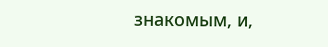знакомым, и,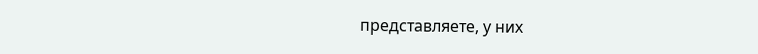представляете, у них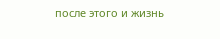после этого и жизнь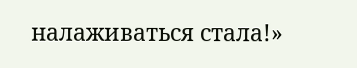налаживаться стала!»